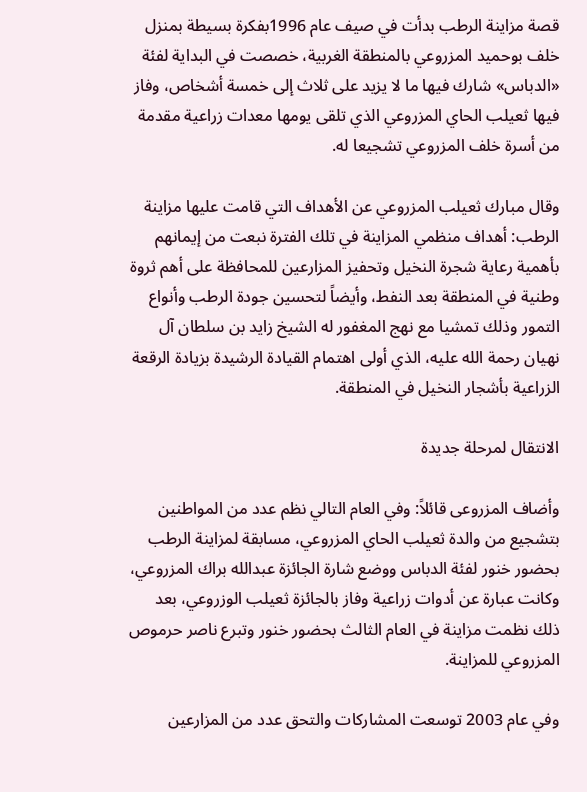قصة مزاينة الرطب بدأت في صيف عام 1996بفكرة بسيطة بمنزل خلف بوحميد المزروعي بالمنطقة الغربية، خصصت في البداية لفئة «الدباس» شارك فيها ما لا يزيد على ثلاث إلى خمسة أشخاص، وفاز فيها ثعيلب الحاي المزروعي الذي تلقى يومها معدات زراعية مقدمة من أسرة خلف المزروعي تشجيعا له.

وقال مبارك ثعيلب المزروعي عن الأهداف التي قامت عليها مزاينة الرطب: أهداف منظمي المزاينة في تلك الفترة نبعت من إيمانهم بأهمية رعاية شجرة النخيل وتحفيز المزارعين للمحافظة على أهم ثروة وطنية في المنطقة بعد النفط، وأيضاً لتحسين جودة الرطب وأنواع التمور وذلك تمشيا مع نهج المغفور له الشيخ زايد بن سلطان آل نهيان رحمة الله عليه، الذي أولى اهتمام القيادة الرشيدة بزيادة الرقعة الزراعية بأشجار النخيل في المنطقة.

الانتقال لمرحلة جديدة

وأضاف المزروعى قائلاً: وفي العام التالي نظم عدد من المواطنين بتشجيع من والدة ثعيلب الحاي المزروعي، مسابقة لمزاينة الرطب بحضور خنور لفئة الدباس ووضع شارة الجائزة عبدالله براك المزروعي، وكانت عبارة عن أدوات زراعية وفاز بالجائزة ثعيلب الوزروعي، بعد ذلك نظمت مزاينة في العام الثالث بحضور خنور وتبرع ناصر حرموص المزروعي للمزاينة.

وفي عام 2003 توسعت المشاركات والتحق عدد من المزارعين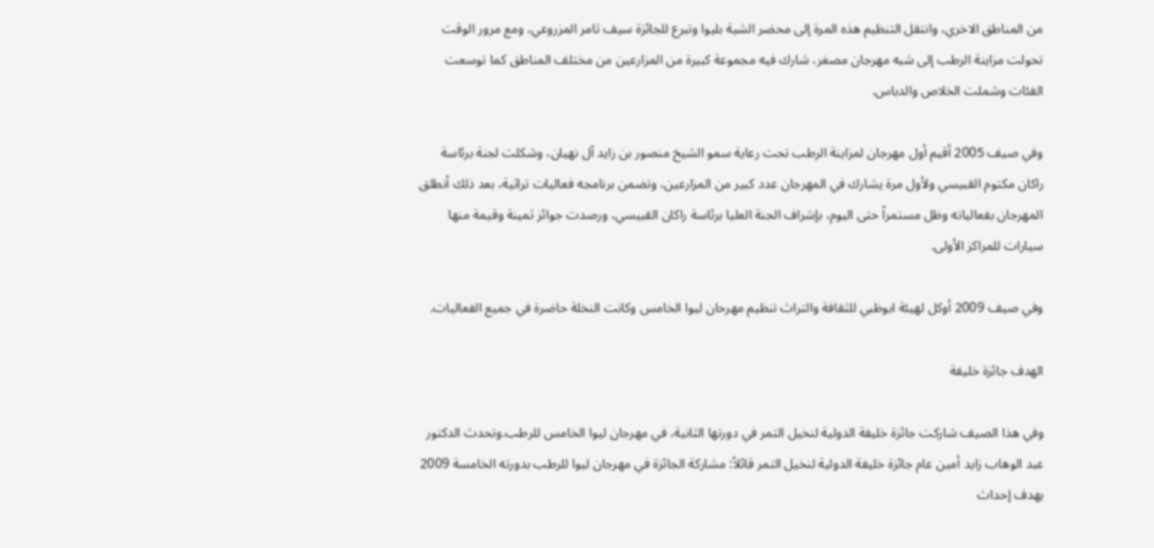من المناطق الاخري، وانتقل التنظيم هذه المرة إلى محضر الشية بليوا وتبرع للجائزة سيف ثامر المزروعي، ومع مرور الوقت تحولت مزاينة الرطب إلى شبه مهرجان مصغر، شارك فيه مجموعة كبيرة من المزارعين من مختلف المناطق كما توسعت الفئات وشملت الخلاص والدباس.

وفي صيف 2005 أقيم أول مهرجان لمزاينة الرطب تحت رعاية سمو الشيخ منصور بن زايد آل نهيان، وشكلت لجنة برئاسة راكان مكتوم القبيسي ولأول مرة يشارك في المهرجان عدد كبير من المزارعين، وتضمن برنامجه فعاليات تراثية، بعد ذلك أنطلق المهرجان بفعالياته وظل مستمراً حتى اليوم، بإشراف الجنة العليا برئاسة راكان القبيسي، ورصدت جوائز ثمينة وقيمة منها سيارات للمراكز الأولى.

وفي صيف 2009 أوكل لهيئة ابوظبي للثقافة والتراث تنظيم مهرحان ليوا الخامس وكانت النخلة حاضرة في جميع الفعاليات.

الهدف جائزة خليفة

وفي هذا الصيف شاركت جائزة خليفة الدولية لنخيل التمر في دورتها الثانية، في مهرجان ليوا الخامس للرطب.وتحدث الدكتور عبد الوهاب زايد أمين عام جائزة خليفة الدولية لنخيل التمر قائلاً: مشاركة الجائزة في مهرجان ليوا للرطب بدورته الخامسة 2009 بهدف إحداث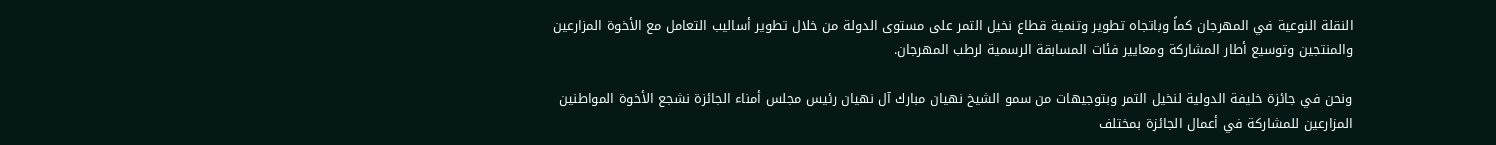النقلة النوعية في المهرجان كماً وباتجاه تطوير وتنمية قطاع نخيل التمر على مستوى الدولة من خلال تطوير أساليب التعامل مع الأخوة المزارعين والمنتجين وتوسيع أطار المشاركة ومعايير فئات المسابقة الرسمية لرطب المهرجان.

ونحن في جائزة خليفة الدولية لنخيل التمر وبتوجيهات من سمو الشيخ نهيان مبارك آل نهيان رئيس مجلس أمناء الجائزة نشجع الأخوة المواطنين المزارعين للمشاركة في أعمال الجائزة بمختلف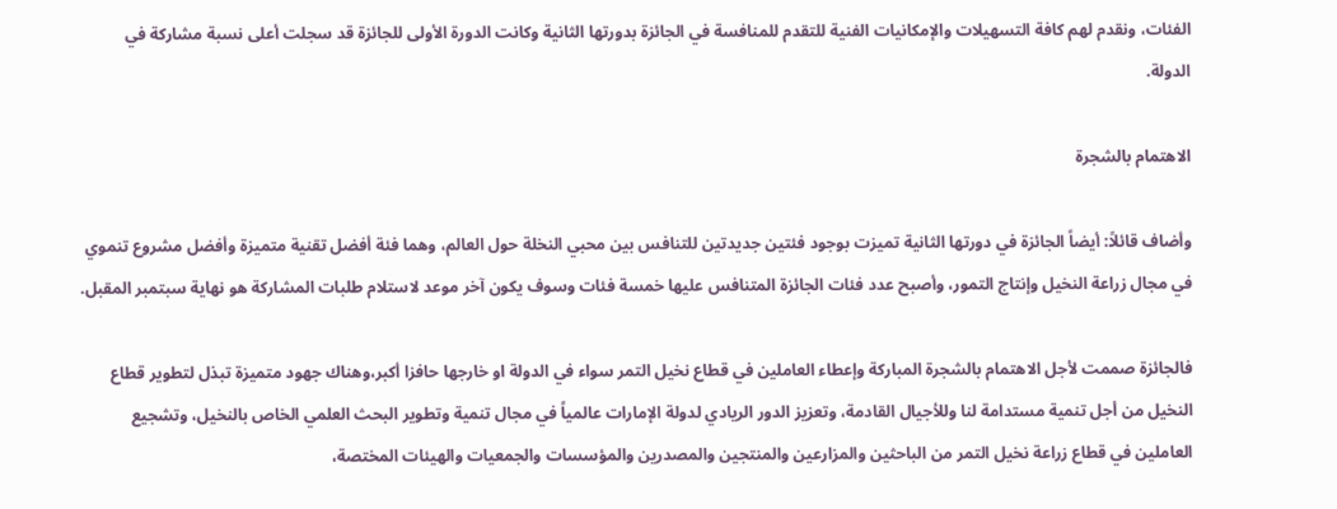الفئات، ونقدم لهم كافة التسهيلات والإمكانيات الفنية للتقدم للمنافسة في الجائزة بدورتها الثانية وكانت الدورة الأولى للجائزة قد سجلت أعلى نسبة مشاركة في الدولة.

الاهتمام بالشجرة

وأضاف قائلاً: أيضاً الجائزة في دورتها الثانية تميزت بوجود فئتين جديدتين للتنافس بين محبي النخلة حول العالم، وهما فئة أفضل تقنية متميزة وأفضل مشروع تنموي في مجال زراعة النخيل وإنتاج التمور، وأصبح عدد فئات الجائزة المتنافس عليها خمسة فئات وسوف يكون آخر موعد لاستلام طلبات المشاركة هو نهاية سبتمبر المقبل.

فالجائزة صممت لأجل الاهتمام بالشجرة المباركة وإعطاء العاملين في قطاع نخيل التمر سواء في الدولة او خارجها حافزا أكبر،وهناك جهود متميزة تبذل لتطوير قطاع النخيل من أجل تنمية مستدامة لنا وللأجيال القادمة، وتعزيز الدور الريادي لدولة الإمارات عالمياً في مجال تنمية وتطوير البحث العلمي الخاص بالنخيل، وتشجيع العاملين في قطاع زراعة نخيل التمر من الباحثين والمزارعين والمنتجين والمصدرين والمؤسسات والجمعيات والهيئات المختصة،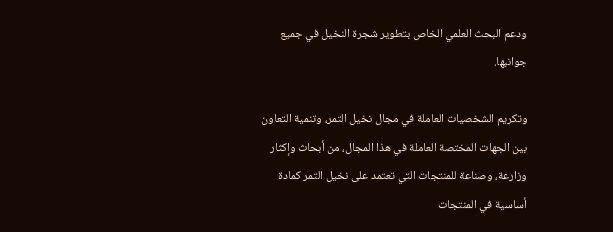ودعم البحث العلمي الخاص بتطوير شجرة النخيل في جميع جوانبها.

وتكريم الشخصيات العاملة في مجال نخيل التمر، وتنمية التعاون بين الجهات المختصة العاملة في هذا المجال، من أبحاث وإكثار وزارعة، وصناعة للمنتجات التي تعتمد على نخيل التمر كمادة أساسية في المنتجات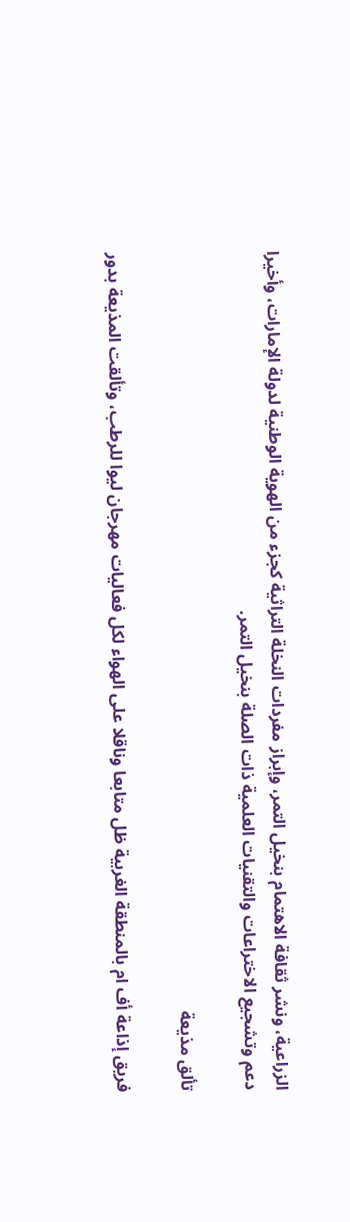الزراعية، ونشر ثقافة الاهتمام بنخيل التمر، وإبراز مفردات النخلة التراثية كجزء من الهوية الوطنية لدولة الإمارات، وأخيرا دعم وتشجيع الاختراعات والتقنيات العلمية ذات الصلة بنخيل التمر.

تألق مذيعة

فريق إذاعة أف ام بالمنطقة الغربية ظل متابعا وناقلا على الهواء لكل فعاليات مهرجان ليوا للرطب، وتألقت المذيعة بدور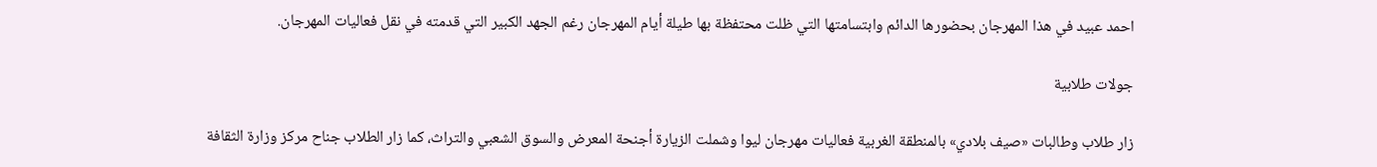احمد عبيد في هذا المهرجان بحضورها الدائم وابتسامتها التي ظلت محتفظة بها طيلة أيام المهرجان رغم الجهد الكبير التي قدمته في نقل فعاليات المهرجان.

جولات طلابية

زار طلاب وطالبات «صيف بلادي» بالمنطقة الغربية فعاليات مهرجان ليوا وشملت الزيارة أجنحة المعرض والسوق الشعبي والتراث، كما زار الطلاب جناح مركز وزارة الثقافة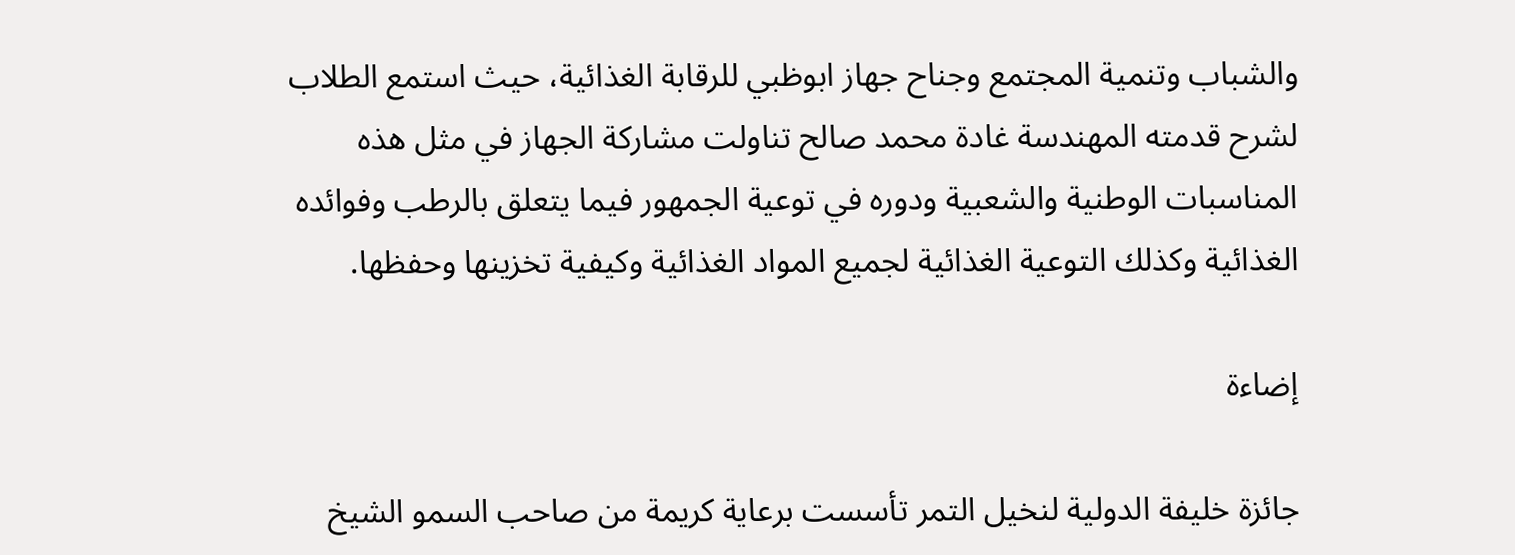والشباب وتنمية المجتمع وجناح جهاز ابوظبي للرقابة الغذائية، حيث استمع الطلاب لشرح قدمته المهندسة غادة محمد صالح تناولت مشاركة الجهاز في مثل هذه المناسبات الوطنية والشعبية ودوره في توعية الجمهور فيما يتعلق بالرطب وفوائده الغذائية وكذلك التوعية الغذائية لجميع المواد الغذائية وكيفية تخزينها وحفظها.

إضاءة

جائزة خليفة الدولية لنخيل التمر تأسست برعاية كريمة من صاحب السمو الشيخ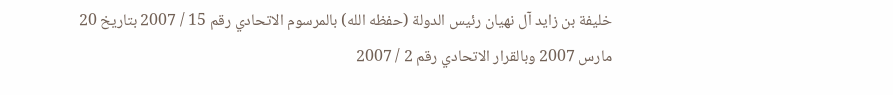خليفة بن زايد آل نهيان رئيس الدولة (حفظه الله) بالمرسوم الاتحادي رقم 15 / 2007 بتاريخ 20 مارس 2007 وبالقرار الاتحادي رقم 2 / 2007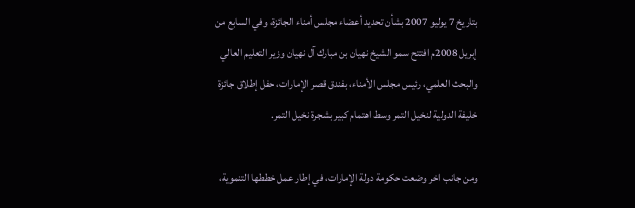بتاريخ 7 يوليو 2007 بشأن تحديد أعضاء مجلس أمناء الجائزة، وفي السابع من إبريل 2008م افتتح سمو الشيخ نهيان بن مبارك آل نهيان وزير التعليم العالي والبحث العلمي، رئيس مجلس الأمناء، بفندق قصر الإمارات، حفل إطلاق جائزة خليفة الدولية لنخيل التمر وسط اهتمام كبير بشجرة نخيل التمر.

ومن جانب اخر وضعت حكومة دولة الإمارات، في إطار عمل خططها التنموية،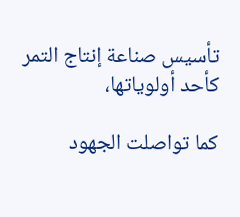تأسيس صناعة إنتاج التمر كأحد أولوياتها،

كما تواصلت الجهود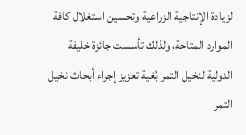لزيادة الإنتاجية الزراعية وتحسين استغلال كافة الموارد المتاحة، ولذلك تأسست جائزة خليفة الدولية لنخيل التمر بُغية تعزيز إجراء أبحاث نخيل التمر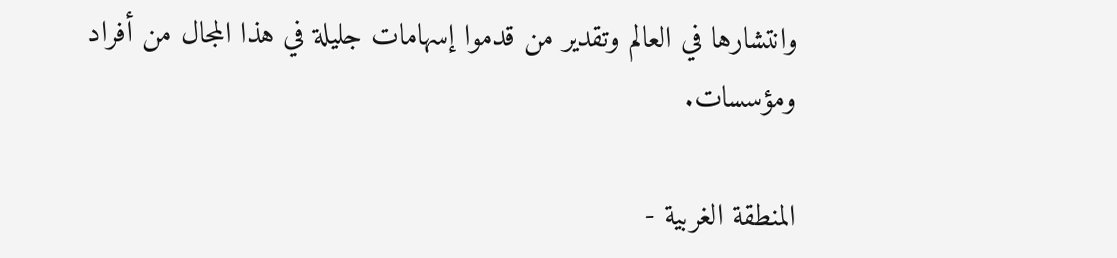وانتشارها في العالم وتقدير من قدموا إسهامات جليلة في هذا المجال من أفراد ومؤسسات.

المنطقة الغربية -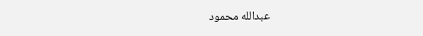عبدالله محمود